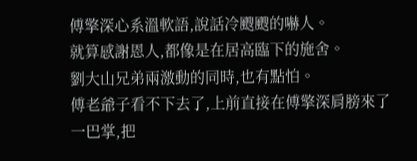傅擎深心系溫軟語,說話冷颼颼的嚇人。
就算感謝恩人,都像是在居高臨下的施舍。
劉大山兄弟兩激動的同時,也有點怕。
傅老爺子看不下去了,上前直接在傅擎深肩膀來了一巴掌,把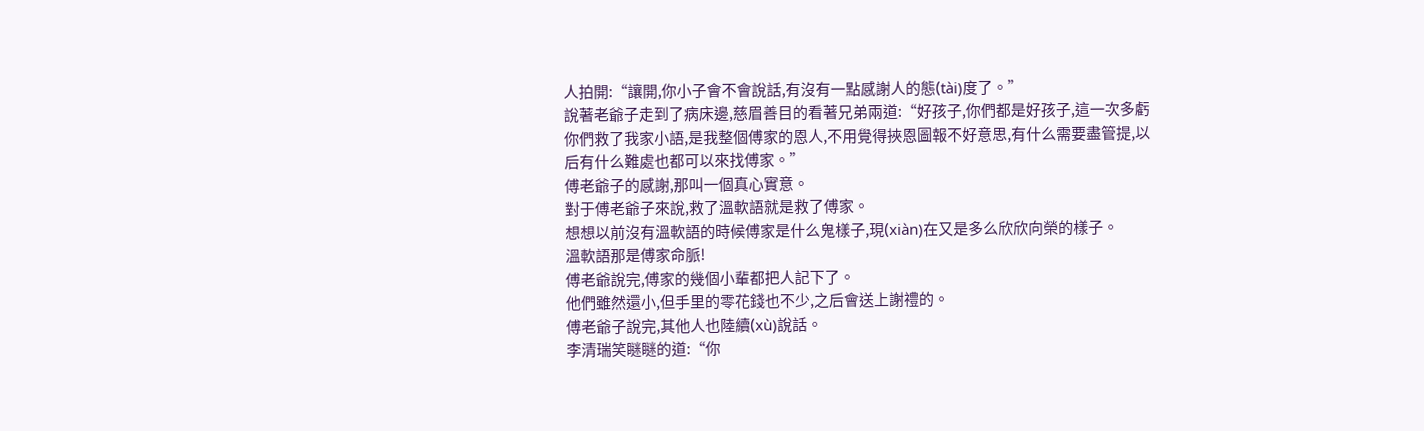人拍開:“讓開,你小子會不會說話,有沒有一點感謝人的態(tài)度了。”
說著老爺子走到了病床邊,慈眉善目的看著兄弟兩道:“好孩子,你們都是好孩子,這一次多虧你們救了我家小語,是我整個傅家的恩人,不用覺得挾恩圖報不好意思,有什么需要盡管提,以后有什么難處也都可以來找傅家。”
傅老爺子的感謝,那叫一個真心實意。
對于傅老爺子來說,救了溫軟語就是救了傅家。
想想以前沒有溫軟語的時候傅家是什么鬼樣子,現(xiàn)在又是多么欣欣向榮的樣子。
溫軟語那是傅家命脈!
傅老爺說完,傅家的幾個小輩都把人記下了。
他們雖然還小,但手里的零花錢也不少,之后會送上謝禮的。
傅老爺子說完,其他人也陸續(xù)說話。
李清瑞笑瞇瞇的道:“你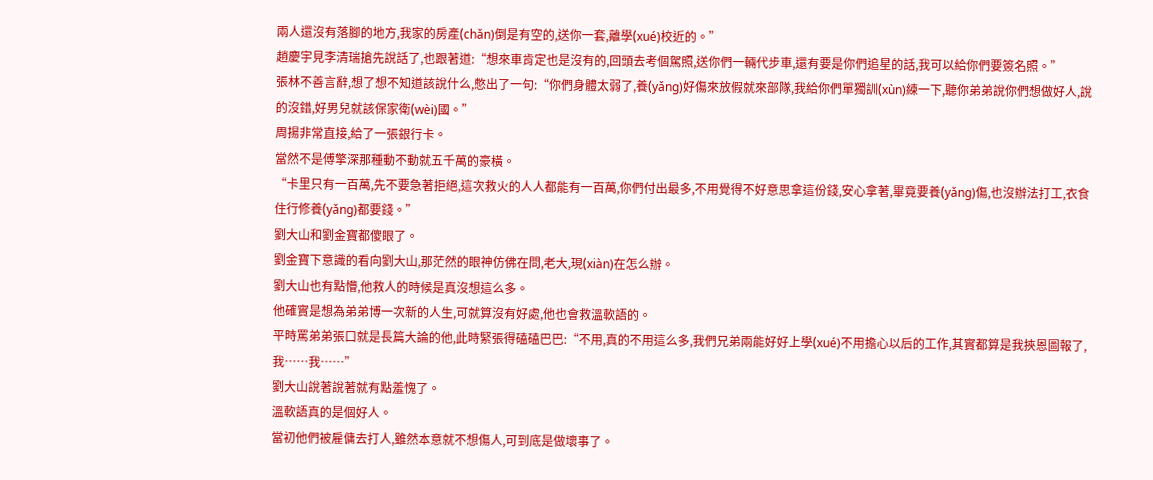兩人還沒有落腳的地方,我家的房產(chǎn)倒是有空的,送你一套,離學(xué)校近的。”
趙慶宇見李清瑞搶先說話了,也跟著道:“想來車肯定也是沒有的,回頭去考個駕照,送你們一輛代步車,還有要是你們追星的話,我可以給你們要簽名照。”
張林不善言辭,想了想不知道該說什么,憋出了一句:“你們身體太弱了,養(yǎng)好傷來放假就來部隊,我給你們單獨訓(xùn)練一下,聽你弟弟說你們想做好人,說的沒錯,好男兒就該保家衛(wèi)國。”
周揚非常直接,給了一張銀行卡。
當然不是傅擎深那種動不動就五千萬的豪橫。
“卡里只有一百萬,先不要急著拒絕,這次救火的人人都能有一百萬,你們付出最多,不用覺得不好意思拿這份錢,安心拿著,畢竟要養(yǎng)傷,也沒辦法打工,衣食住行修養(yǎng)都要錢。”
劉大山和劉金寶都傻眼了。
劉金寶下意識的看向劉大山,那茫然的眼神仿佛在問,老大,現(xiàn)在怎么辦。
劉大山也有點懵,他救人的時候是真沒想這么多。
他確實是想為弟弟博一次新的人生,可就算沒有好處,他也會救溫軟語的。
平時罵弟弟張口就是長篇大論的他,此時緊張得磕磕巴巴:“不用,真的不用這么多,我們兄弟兩能好好上學(xué)不用擔心以后的工作,其實都算是我挾恩圖報了,我……我……”
劉大山說著說著就有點羞愧了。
溫軟語真的是個好人。
當初他們被雇傭去打人,雖然本意就不想傷人,可到底是做壞事了。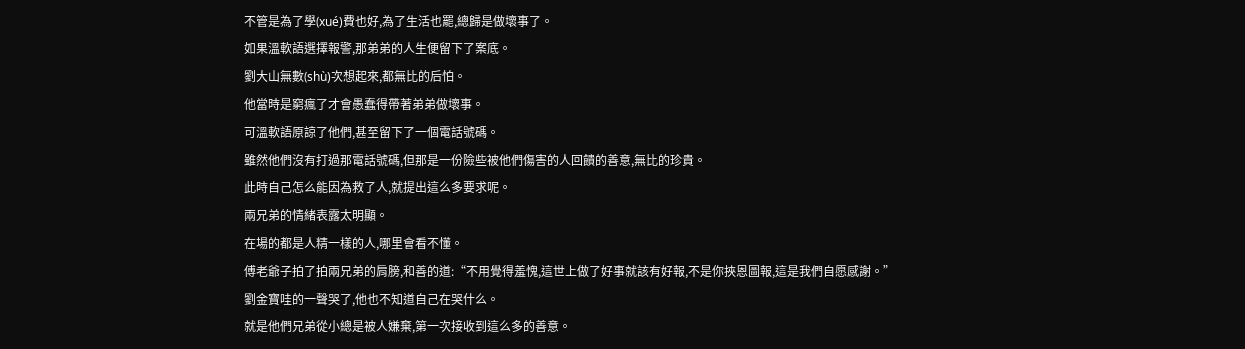不管是為了學(xué)費也好,為了生活也罷,總歸是做壞事了。
如果溫軟語選擇報警,那弟弟的人生便留下了案底。
劉大山無數(shù)次想起來,都無比的后怕。
他當時是窮瘋了才會愚蠢得帶著弟弟做壞事。
可溫軟語原諒了他們,甚至留下了一個電話號碼。
雖然他們沒有打過那電話號碼,但那是一份險些被他們傷害的人回饋的善意,無比的珍貴。
此時自己怎么能因為救了人,就提出這么多要求呢。
兩兄弟的情緒表露太明顯。
在場的都是人精一樣的人,哪里會看不懂。
傅老爺子拍了拍兩兄弟的肩膀,和善的道:“不用覺得羞愧,這世上做了好事就該有好報,不是你挾恩圖報,這是我們自愿感謝。”
劉金寶哇的一聲哭了,他也不知道自己在哭什么。
就是他們兄弟從小總是被人嫌棄,第一次接收到這么多的善意。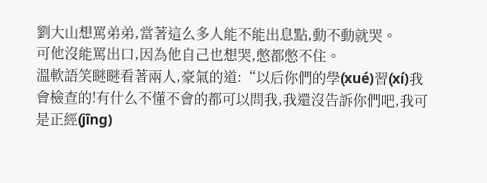劉大山想罵弟弟,當著這么多人能不能出息點,動不動就哭。
可他沒能罵出口,因為他自己也想哭,憋都憋不住。
溫軟語笑瞇瞇看著兩人,豪氣的道:“以后你們的學(xué)習(xí)我會檢查的!有什么不懂不會的都可以問我,我還沒告訴你們吧,我可是正經(jīng)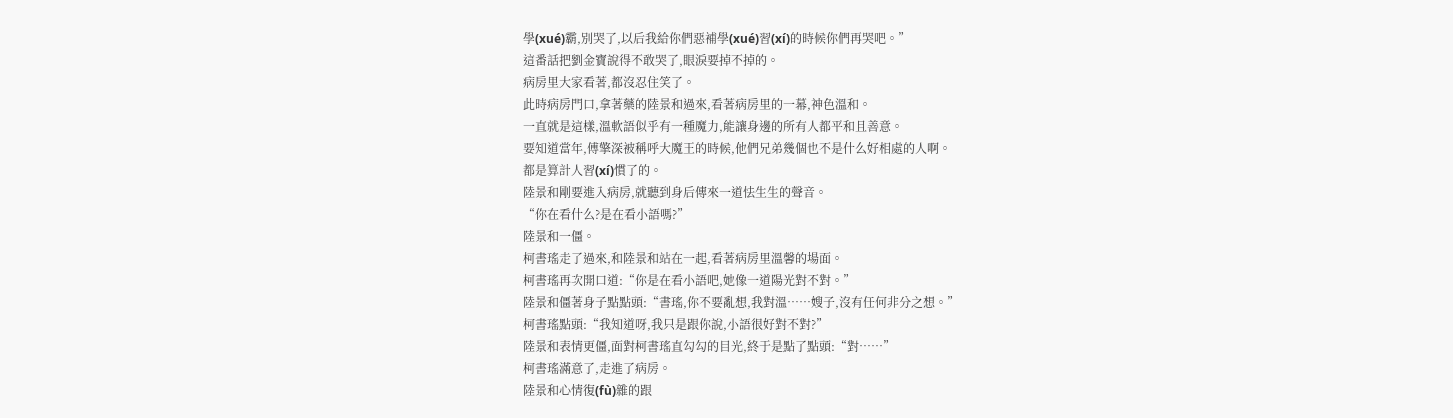學(xué)霸,別哭了,以后我給你們惡補學(xué)習(xí)的時候你們再哭吧。”
這番話把劉金寶說得不敢哭了,眼淚要掉不掉的。
病房里大家看著,都沒忍住笑了。
此時病房門口,拿著藥的陸景和過來,看著病房里的一幕,神色溫和。
一直就是這樣,溫軟語似乎有一種魔力,能讓身邊的所有人都平和且善意。
要知道當年,傅擎深被稱呼大魔王的時候,他們兄弟幾個也不是什么好相處的人啊。
都是算計人習(xí)慣了的。
陸景和剛要進入病房,就聽到身后傳來一道怯生生的聲音。
“你在看什么?是在看小語嗎?”
陸景和一僵。
柯書瑤走了過來,和陸景和站在一起,看著病房里溫馨的場面。
柯書瑤再次開口道:“你是在看小語吧,她像一道陽光對不對。”
陸景和僵著身子點點頭:“書瑤,你不要亂想,我對溫……嫂子,沒有任何非分之想。”
柯書瑤點頭:“我知道呀,我只是跟你說,小語很好對不對?”
陸景和表情更僵,面對柯書瑤直勾勾的目光,終于是點了點頭:“對……”
柯書瑤滿意了,走進了病房。
陸景和心情復(fù)雜的跟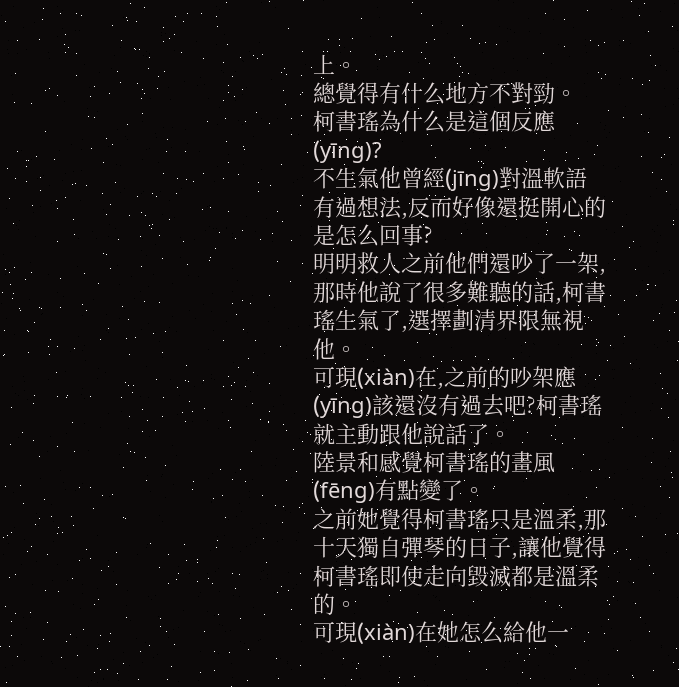上。
總覺得有什么地方不對勁。
柯書瑤為什么是這個反應(yīng)?
不生氣他曾經(jīng)對溫軟語有過想法,反而好像還挺開心的是怎么回事?
明明救人之前他們還吵了一架,那時他說了很多難聽的話,柯書瑤生氣了,選擇劃清界限無視他。
可現(xiàn)在,之前的吵架應(yīng)該還沒有過去吧?柯書瑤就主動跟他說話了。
陸景和感覺柯書瑤的畫風(fēng)有點變了。
之前她覺得柯書瑤只是溫柔,那十天獨自彈琴的日子,讓他覺得柯書瑤即使走向毀滅都是溫柔的。
可現(xiàn)在她怎么給他一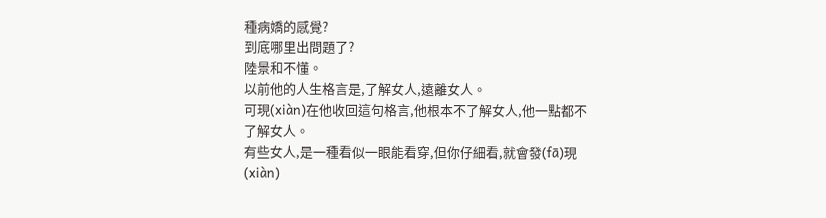種病嬌的感覺?
到底哪里出問題了?
陸景和不懂。
以前他的人生格言是,了解女人,遠離女人。
可現(xiàn)在他收回這句格言,他根本不了解女人,他一點都不了解女人。
有些女人,是一種看似一眼能看穿,但你仔細看,就會發(fā)現(xiàn)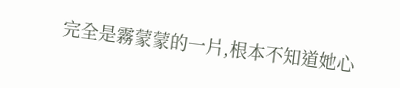完全是霧蒙蒙的一片,根本不知道她心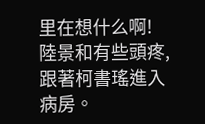里在想什么啊!
陸景和有些頭疼,跟著柯書瑤進入病房。